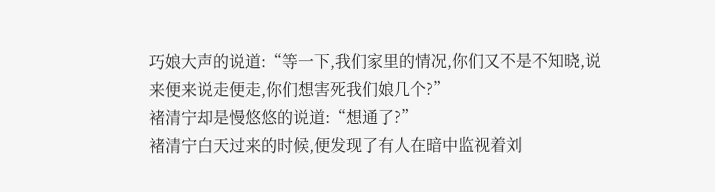巧娘大声的说道:“等一下,我们家里的情况,你们又不是不知晓,说来便来说走便走,你们想害死我们娘几个?”
褚清宁却是慢悠悠的说道:“想通了?”
褚清宁白天过来的时候,便发现了有人在暗中监视着刘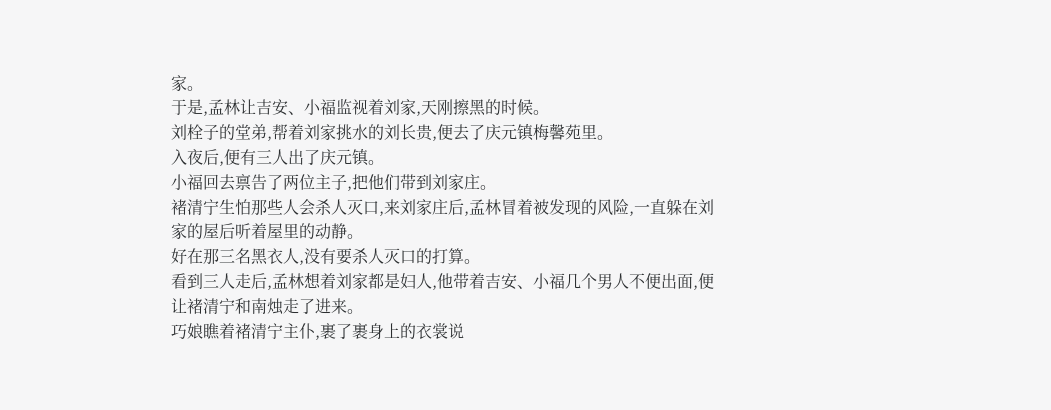家。
于是,孟林让吉安、小福监视着刘家,天刚擦黑的时候。
刘栓子的堂弟,帮着刘家挑水的刘长贵,便去了庆元镇梅馨苑里。
入夜后,便有三人出了庆元镇。
小福回去禀告了两位主子,把他们带到刘家庄。
褚清宁生怕那些人会杀人灭口,来刘家庄后,孟林冒着被发现的风险,一直躲在刘家的屋后听着屋里的动静。
好在那三名黑衣人,没有要杀人灭口的打算。
看到三人走后,孟林想着刘家都是妇人,他带着吉安、小福几个男人不便出面,便让褚清宁和南烛走了进来。
巧娘瞧着褚清宁主仆,裹了裹身上的衣裳说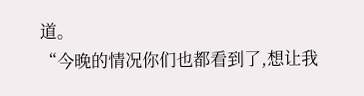道。
“今晚的情况你们也都看到了,想让我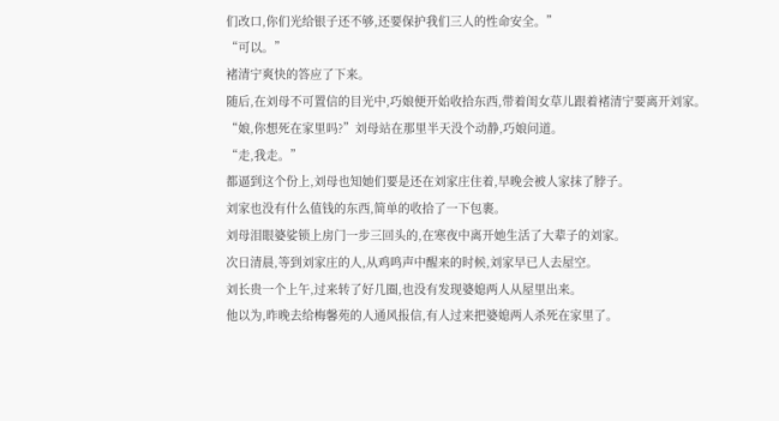们改口,你们光给银子还不够,还要保护我们三人的性命安全。”
“可以。”
褚清宁爽快的答应了下来。
随后,在刘母不可置信的目光中,巧娘便开始收拾东西,带着闺女草儿跟着褚清宁要离开刘家。
“娘,你想死在家里吗?”刘母站在那里半天没个动静,巧娘问道。
“走,我走。”
都逼到这个份上,刘母也知她们要是还在刘家庄住着,早晚会被人家抹了脖子。
刘家也没有什么值钱的东西,简单的收拾了一下包裹。
刘母泪眼婆娑锁上房门一步三回头的,在寒夜中离开她生活了大辈子的刘家。
次日清晨,等到刘家庄的人,从鸡鸣声中醒来的时候,刘家早已人去屋空。
刘长贵一个上午,过来转了好几圈,也没有发现婆媳两人从屋里出来。
他以为,昨晚去给梅馨苑的人通风报信,有人过来把婆媳两人杀死在家里了。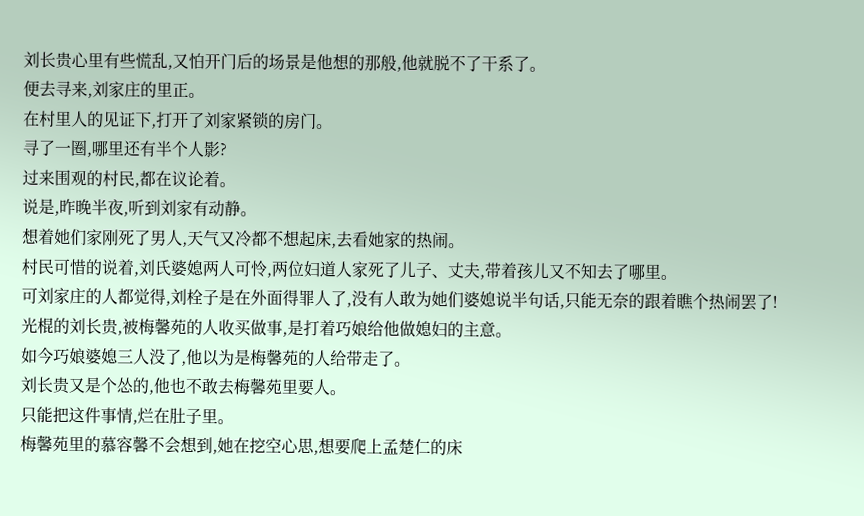刘长贵心里有些慌乱,又怕开门后的场景是他想的那般,他就脱不了干系了。
便去寻来,刘家庄的里正。
在村里人的见证下,打开了刘家紧锁的房门。
寻了一圈,哪里还有半个人影?
过来围观的村民,都在议论着。
说是,昨晚半夜,听到刘家有动静。
想着她们家刚死了男人,天气又冷都不想起床,去看她家的热闹。
村民可惜的说着,刘氏婆媳两人可怜,两位妇道人家死了儿子、丈夫,带着孩儿又不知去了哪里。
可刘家庄的人都觉得,刘栓子是在外面得罪人了,没有人敢为她们婆媳说半句话,只能无奈的跟着瞧个热闹罢了!
光棍的刘长贵,被梅馨苑的人收买做事,是打着巧娘给他做媳妇的主意。
如今巧娘婆媳三人没了,他以为是梅馨苑的人给带走了。
刘长贵又是个怂的,他也不敢去梅馨苑里要人。
只能把这件事情,烂在肚子里。
梅馨苑里的慕容馨不会想到,她在挖空心思,想要爬上孟楚仁的床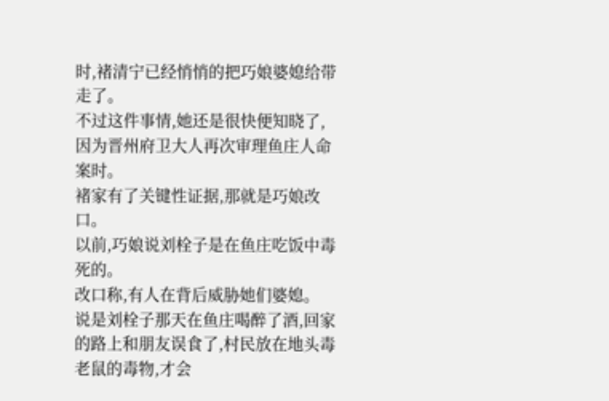时,褚清宁已经悄悄的把巧娘婆媳给带走了。
不过这件事情,她还是很快便知晓了,因为晋州府卫大人再次审理鱼庄人命案时。
褚家有了关键性证据,那就是巧娘改口。
以前,巧娘说刘栓子是在鱼庄吃饭中毒死的。
改口称,有人在背后威胁她们婆媳。
说是刘栓子那天在鱼庄喝醉了酒,回家的路上和朋友误食了,村民放在地头毒老鼠的毒物,才会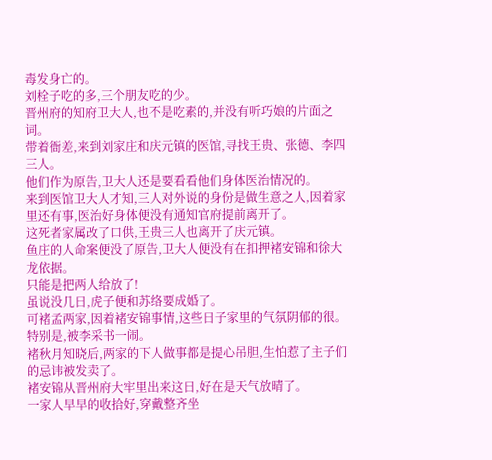毒发身亡的。
刘栓子吃的多,三个朋友吃的少。
晋州府的知府卫大人,也不是吃素的,并没有听巧娘的片面之词。
带着衙差,来到刘家庄和庆元镇的医馆,寻找王贵、张德、李四三人。
他们作为原告,卫大人还是要看看他们身体医治情况的。
来到医馆卫大人才知,三人对外说的身份是做生意之人,因着家里还有事,医治好身体便没有通知官府提前离开了。
这死者家属改了口供,王贵三人也离开了庆元镇。
鱼庄的人命案便没了原告,卫大人便没有在扣押褚安锦和徐大龙依据。
只能是把两人给放了!
虽说没几日,虎子便和苏络要成婚了。
可褚孟两家,因着褚安锦事情,这些日子家里的气氛阴郁的很。
特别是,被李采书一闹。
褚秋月知晓后,两家的下人做事都是提心吊胆,生怕惹了主子们的忌讳被发卖了。
褚安锦从晋州府大牢里出来这日,好在是天气放晴了。
一家人早早的收拾好,穿戴整齐坐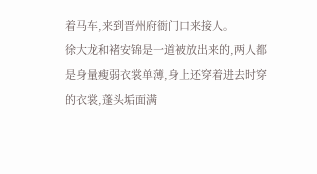着马车,来到晋州府衙门口来接人。
徐大龙和褚安锦是一道被放出来的,两人都是身量瘦弱衣裳单薄,身上还穿着进去时穿的衣裳,蓬头垢面满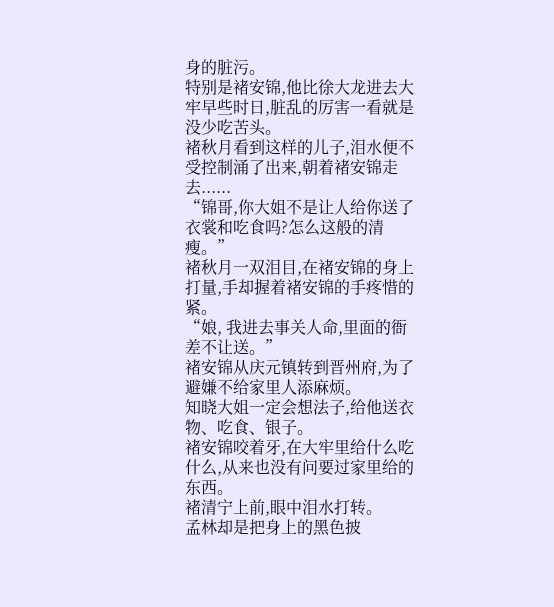身的脏污。
特别是褚安锦,他比徐大龙进去大牢早些时日,脏乱的厉害一看就是没少吃苦头。
褚秋月看到这样的儿子,泪水便不受控制涌了出来,朝着褚安锦走去......
“锦哥,你大姐不是让人给你送了衣裳和吃食吗?怎么这般的清瘦。”
褚秋月一双泪目,在褚安锦的身上打量,手却握着褚安锦的手疼惜的紧。
“娘, 我进去事关人命,里面的衙差不让送。”
褚安锦从庆元镇转到晋州府,为了避嫌不给家里人添麻烦。
知晓大姐一定会想法子,给他送衣物、吃食、银子。
褚安锦咬着牙,在大牢里给什么吃什么,从来也没有问要过家里给的东西。
褚清宁上前,眼中泪水打转。
孟林却是把身上的黑色披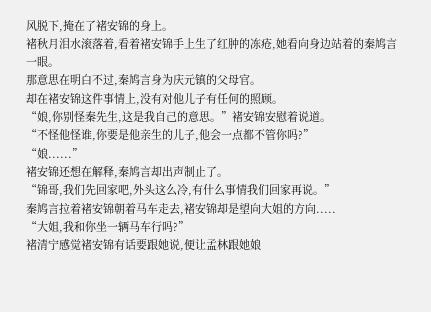风脱下,掩在了褚安锦的身上。
褚秋月泪水滚落着,看着褚安锦手上生了红肿的冻疮,她看向身边站着的秦鸠言一眼。
那意思在明白不过,秦鸠言身为庆元镇的父母官。
却在褚安锦这件事情上,没有对他儿子有任何的照顾。
“娘,你别怪秦先生,这是我自己的意思。”褚安锦安慰着说道。
“不怪他怪谁,你要是他亲生的儿子,他会一点都不管你吗?”
“娘......”
褚安锦还想在解释,秦鸠言却出声制止了。
“锦哥,我们先回家吧,外头这么冷,有什么事情我们回家再说。”
秦鸠言拉着褚安锦朝着马车走去,褚安锦却是望向大姐的方向.....
“大姐,我和你坐一辆马车行吗?”
褚清宁感觉褚安锦有话要跟她说,便让孟林跟她娘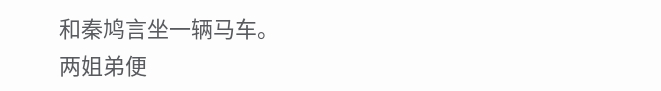和秦鸠言坐一辆马车。
两姐弟便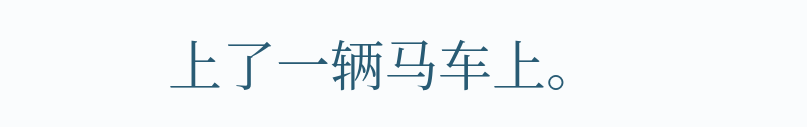上了一辆马车上。